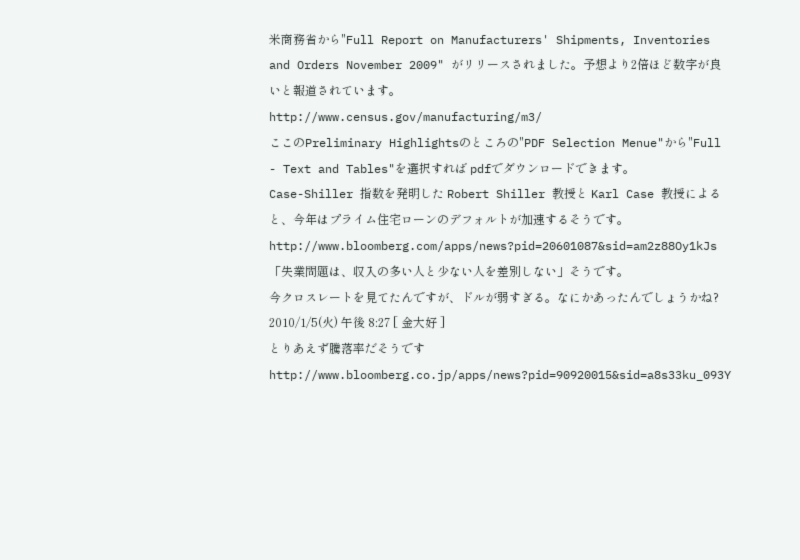米商務省から"Full Report on Manufacturers' Shipments, Inventories and Orders November 2009" がリリースされました。予想より2倍ほど数字が良いと報道されています。
http://www.census.gov/manufacturing/m3/
ここのPreliminary Highlightsのところの"PDF Selection Menue"から"Full - Text and Tables"を選択すれば pdfでダウンロードできます。
Case-Shiller 指数を発明した Robert Shiller 教授と Karl Case 教授によると、今年はプライム住宅ローンのデフォルトが加速するそうです。
http://www.bloomberg.com/apps/news?pid=20601087&sid=am2z88Oy1kJs
「失業問題は、収入の多い人と少ない人を差別しない」そうです。
今クロスレートを見てたんですが、ドルが弱すぎる。なにかあったんでしょうかね?
2010/1/5(火) 午後 8:27 [ 金大好 ]
とりあえず騰落率だそうです
http://www.bloomberg.co.jp/apps/news?pid=90920015&sid=a8s33ku_093Y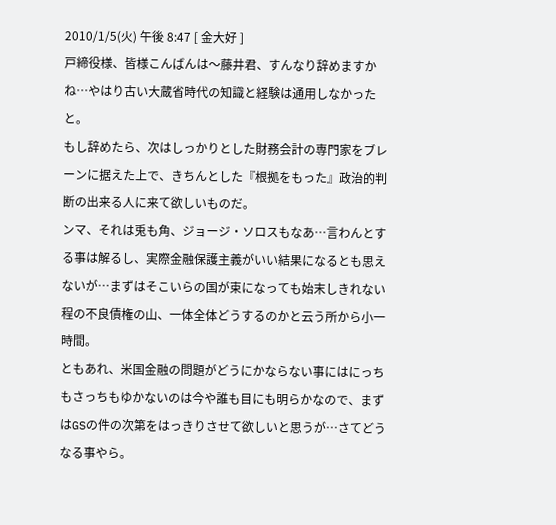2010/1/5(火) 午後 8:47 [ 金大好 ]
戸締役様、皆様こんばんは〜藤井君、すんなり辞めますかね…やはり古い大蔵省時代の知識と経験は通用しなかったと。
もし辞めたら、次はしっかりとした財務会計の専門家をブレーンに据えた上で、きちんとした『根拠をもった』政治的判断の出来る人に来て欲しいものだ。
ンマ、それは兎も角、ジョージ・ソロスもなあ…言わんとする事は解るし、実際金融保護主義がいい結果になるとも思えないが…まずはそこいらの国が束になっても始末しきれない程の不良債権の山、一体全体どうするのかと云う所から小一時間。
ともあれ、米国金融の問題がどうにかならない事にはにっちもさっちもゆかないのは今や誰も目にも明らかなので、まずはGSの件の次第をはっきりさせて欲しいと思うが…さてどうなる事やら。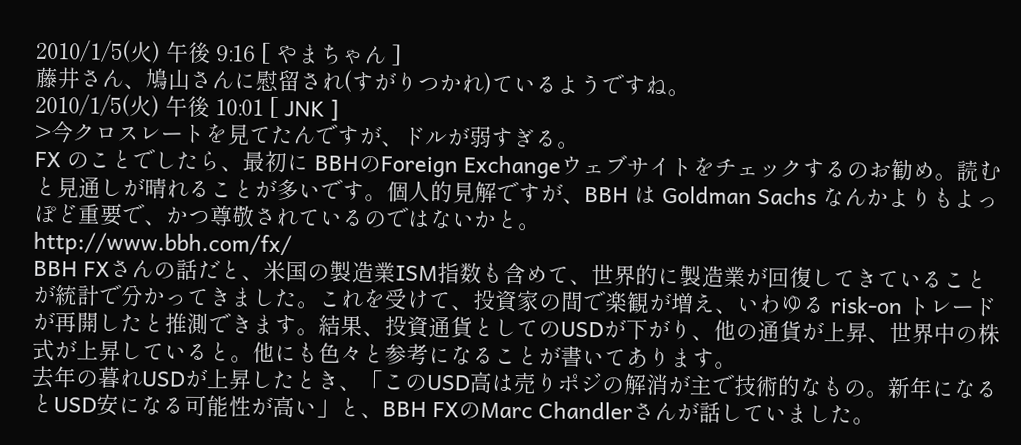2010/1/5(火) 午後 9:16 [ やまちゃん ]
藤井さん、鳩山さんに慰留され(すがりつかれ)ているようですね。
2010/1/5(火) 午後 10:01 [ JNK ]
>今クロスレートを見てたんですが、ドルが弱すぎる。
FX のことでしたら、最初に BBHのForeign Exchangeウェブサイトをチェックするのお勧め。読むと見通しが晴れることが多いです。個人的見解ですが、BBH は Goldman Sachs なんかよりもよっぽど重要で、かつ尊敬されているのではないかと。
http://www.bbh.com/fx/
BBH FXさんの話だと、米国の製造業ISM指数も含めて、世界的に製造業が回復してきていることが統計で分かってきました。これを受けて、投資家の間で楽観が増え、いわゆる risk-on トレードが再開したと推測できます。結果、投資通貨としてのUSDが下がり、他の通貨が上昇、世界中の株式が上昇していると。他にも色々と参考になることが書いてあります。
去年の暮れUSDが上昇したとき、「このUSD高は売りポジの解消が主で技術的なもの。新年になるとUSD安になる可能性が高い」と、BBH FXのMarc Chandlerさんが話していました。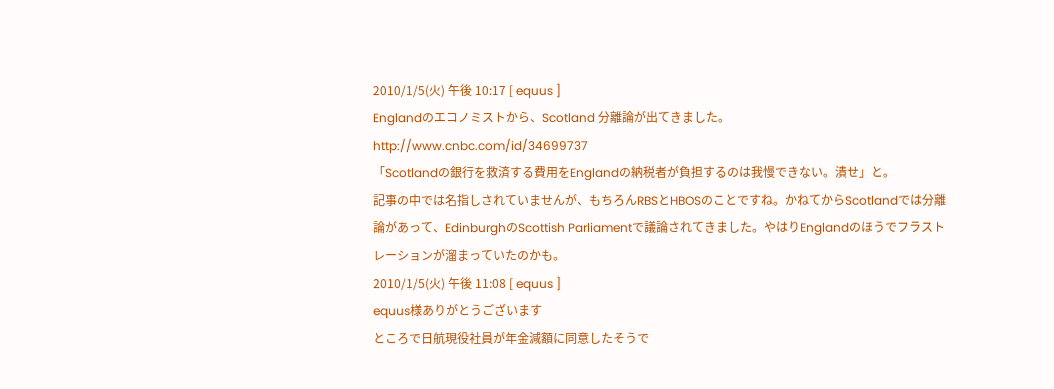2010/1/5(火) 午後 10:17 [ equus ]
Englandのエコノミストから、Scotland 分離論が出てきました。
http://www.cnbc.com/id/34699737
「Scotlandの銀行を救済する費用をEnglandの納税者が負担するのは我慢できない。潰せ」と。
記事の中では名指しされていませんが、もちろんRBSとHBOSのことですね。かねてからScotlandでは分離論があって、EdinburghのScottish Parliamentで議論されてきました。やはりEnglandのほうでフラストレーションが溜まっていたのかも。
2010/1/5(火) 午後 11:08 [ equus ]
equus様ありがとうございます
ところで日航現役社員が年金減額に同意したそうで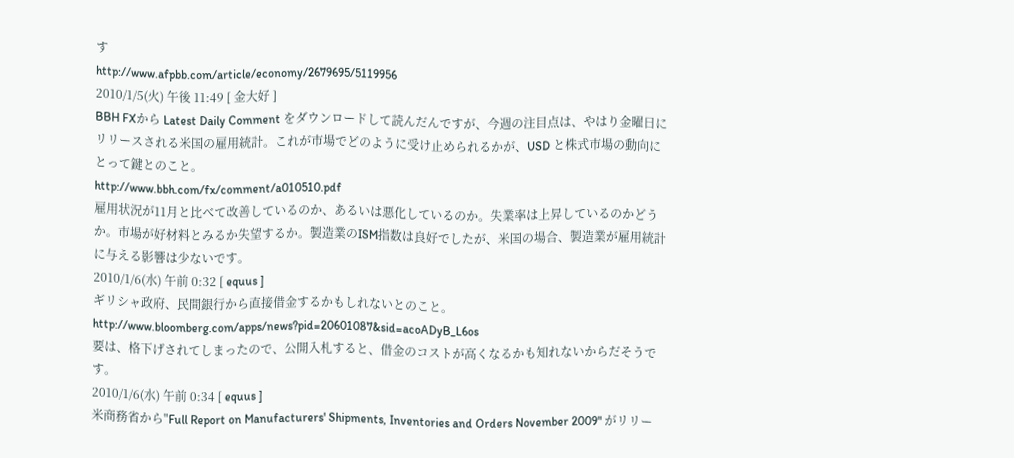す
http://www.afpbb.com/article/economy/2679695/5119956
2010/1/5(火) 午後 11:49 [ 金大好 ]
BBH FXから Latest Daily Comment をダウンロードして読んだんですが、今週の注目点は、やはり金曜日にリリースされる米国の雇用統計。これが市場でどのように受け止められるかが、USD と株式市場の動向にとって鍵とのこと。
http://www.bbh.com/fx/comment/a010510.pdf
雇用状況が11月と比べて改善しているのか、あるいは悪化しているのか。失業率は上昇しているのかどうか。市場が好材料とみるか失望するか。製造業のISM指数は良好でしたが、米国の場合、製造業が雇用統計に与える影響は少ないです。
2010/1/6(水) 午前 0:32 [ equus ]
ギリシャ政府、民間銀行から直接借金するかもしれないとのこと。
http://www.bloomberg.com/apps/news?pid=20601087&sid=acoADyB_L6os
要は、格下げされてしまったので、公開入札すると、借金のコストが高くなるかも知れないからだそうです。
2010/1/6(水) 午前 0:34 [ equus ]
米商務省から"Full Report on Manufacturers' Shipments, Inventories and Orders November 2009" がリリー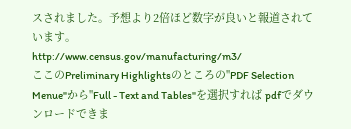スされました。予想より2倍ほど数字が良いと報道されています。
http://www.census.gov/manufacturing/m3/
ここのPreliminary Highlightsのところの"PDF Selection Menue"から"Full - Text and Tables"を選択すれば pdfでダウンロードできま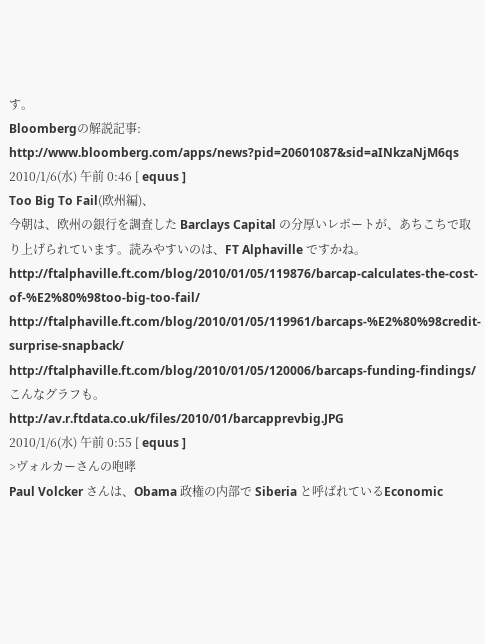す。
Bloombergの解説記事:
http://www.bloomberg.com/apps/news?pid=20601087&sid=aINkzaNjM6qs
2010/1/6(水) 午前 0:46 [ equus ]
Too Big To Fail(欧州編)、
今朝は、欧州の銀行を調査した Barclays Capital の分厚いレポートが、あちこちで取り上げられています。読みやすいのは、FT Alphaville ですかね。
http://ftalphaville.ft.com/blog/2010/01/05/119876/barcap-calculates-the-cost-of-%E2%80%98too-big-too-fail/
http://ftalphaville.ft.com/blog/2010/01/05/119961/barcaps-%E2%80%98credit-surprise-snapback/
http://ftalphaville.ft.com/blog/2010/01/05/120006/barcaps-funding-findings/
こんなグラフも。
http://av.r.ftdata.co.uk/files/2010/01/barcapprevbig.JPG
2010/1/6(水) 午前 0:55 [ equus ]
>ヴォルカーさんの咆哮
Paul Volcker さんは、Obama 政権の内部で Siberia と呼ばれているEconomic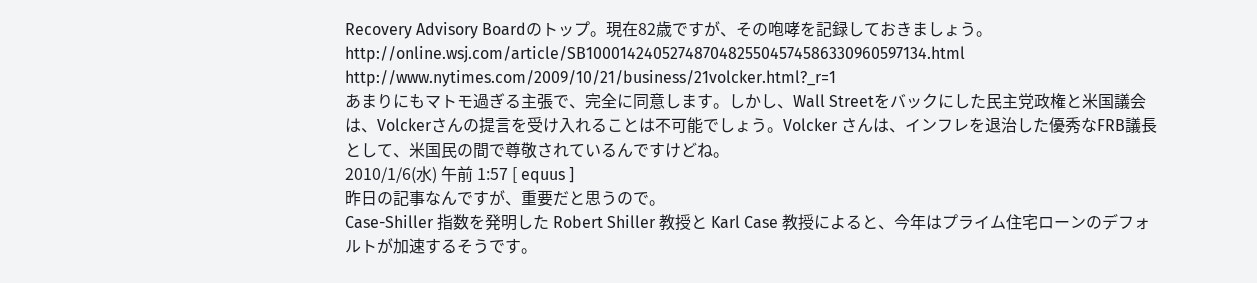Recovery Advisory Boardのトップ。現在82歳ですが、その咆哮を記録しておきましょう。
http://online.wsj.com/article/SB10001424052748704825504574586330960597134.html
http://www.nytimes.com/2009/10/21/business/21volcker.html?_r=1
あまりにもマトモ過ぎる主張で、完全に同意します。しかし、Wall Streetをバックにした民主党政権と米国議会は、Volckerさんの提言を受け入れることは不可能でしょう。Volcker さんは、インフレを退治した優秀なFRB議長として、米国民の間で尊敬されているんですけどね。
2010/1/6(水) 午前 1:57 [ equus ]
昨日の記事なんですが、重要だと思うので。
Case-Shiller 指数を発明した Robert Shiller 教授と Karl Case 教授によると、今年はプライム住宅ローンのデフォルトが加速するそうです。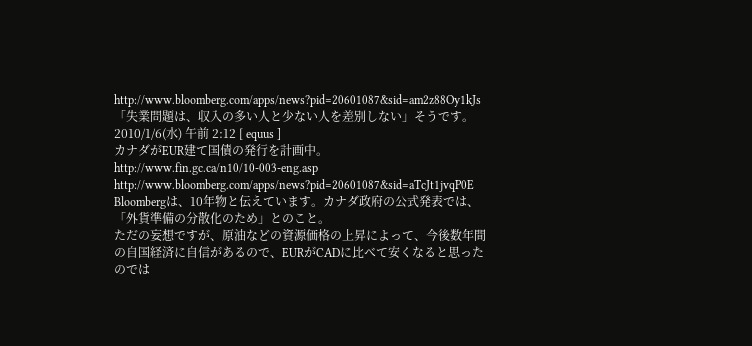http://www.bloomberg.com/apps/news?pid=20601087&sid=am2z88Oy1kJs
「失業問題は、収入の多い人と少ない人を差別しない」そうです。
2010/1/6(水) 午前 2:12 [ equus ]
カナダがEUR建て国債の発行を計画中。
http://www.fin.gc.ca/n10/10-003-eng.asp
http://www.bloomberg.com/apps/news?pid=20601087&sid=aTcJt1jvqP0E
Bloombergは、10年物と伝えています。カナダ政府の公式発表では、「外貨準備の分散化のため」とのこと。
ただの妄想ですが、原油などの資源価格の上昇によって、今後数年間の自国経済に自信があるので、EURがCADに比べて安くなると思ったのでは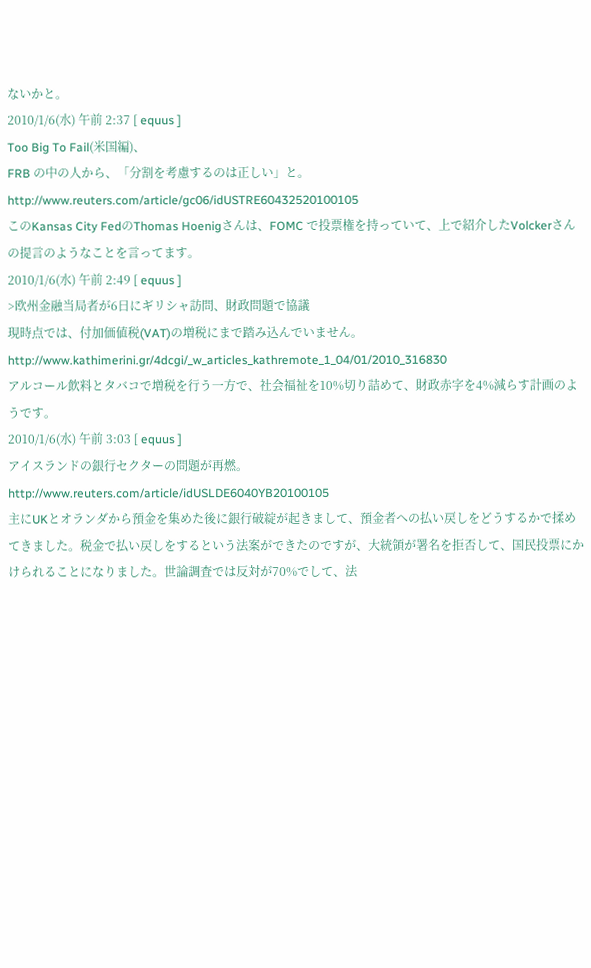ないかと。
2010/1/6(水) 午前 2:37 [ equus ]
Too Big To Fail(米国編)、
FRB の中の人から、「分割を考慮するのは正しい」と。
http://www.reuters.com/article/gc06/idUSTRE60432520100105
このKansas City FedのThomas Hoenigさんは、FOMC で投票権を持っていて、上で紹介したVolckerさんの提言のようなことを言ってます。
2010/1/6(水) 午前 2:49 [ equus ]
>欧州金融当局者が6日にギリシャ訪問、財政問題で協議
現時点では、付加価値税(VAT)の増税にまで踏み込んでいません。
http://www.kathimerini.gr/4dcgi/_w_articles_kathremote_1_04/01/2010_316830
アルコール飲料とタバコで増税を行う一方で、社会福祉を10%切り詰めて、財政赤字を4%減らす計画のようです。
2010/1/6(水) 午前 3:03 [ equus ]
アイスランドの銀行セクターの問題が再燃。
http://www.reuters.com/article/idUSLDE6040YB20100105
主にUKとオランダから預金を集めた後に銀行破綻が起きまして、預金者への払い戻しをどうするかで揉めてきました。税金で払い戻しをするという法案ができたのですが、大統領が署名を拒否して、国民投票にかけられることになりました。世論調査では反対が70%でして、法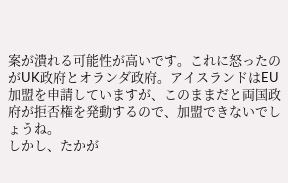案が潰れる可能性が高いです。これに怒ったのがUK政府とオランダ政府。アイスランドはEU加盟を申請していますが、このままだと両国政府が拒否権を発動するので、加盟できないでしょうね。
しかし、たかが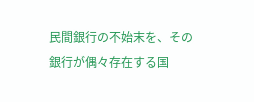民間銀行の不始末を、その銀行が偶々存在する国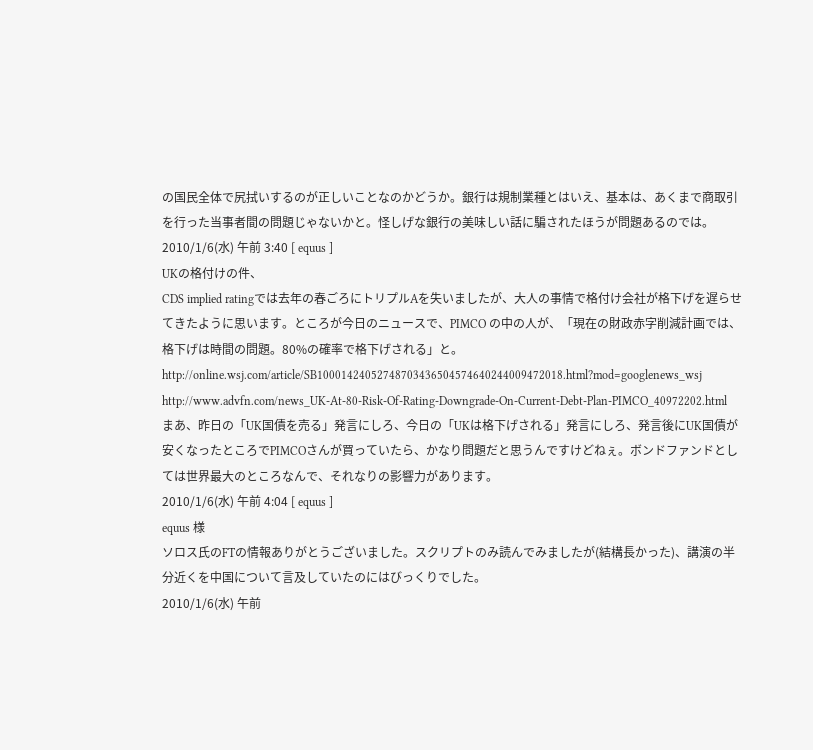の国民全体で尻拭いするのが正しいことなのかどうか。銀行は規制業種とはいえ、基本は、あくまで商取引を行った当事者間の問題じゃないかと。怪しげな銀行の美味しい話に騙されたほうが問題あるのでは。
2010/1/6(水) 午前 3:40 [ equus ]
UKの格付けの件、
CDS implied ratingでは去年の春ごろにトリプルAを失いましたが、大人の事情で格付け会社が格下げを遅らせてきたように思います。ところが今日のニュースで、PIMCO の中の人が、「現在の財政赤字削減計画では、格下げは時間の問題。80%の確率で格下げされる」と。
http://online.wsj.com/article/SB10001424052748703436504574640244009472018.html?mod=googlenews_wsj
http://www.advfn.com/news_UK-At-80-Risk-Of-Rating-Downgrade-On-Current-Debt-Plan-PIMCO_40972202.html
まあ、昨日の「UK国債を売る」発言にしろ、今日の「UKは格下げされる」発言にしろ、発言後にUK国債が安くなったところでPIMCOさんが買っていたら、かなり問題だと思うんですけどねぇ。ボンドファンドとしては世界最大のところなんで、それなりの影響力があります。
2010/1/6(水) 午前 4:04 [ equus ]
equus 様
ソロス氏のFTの情報ありがとうございました。スクリプトのみ読んでみましたが(結構長かった)、講演の半分近くを中国について言及していたのにはびっくりでした。
2010/1/6(水) 午前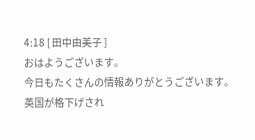4:18 [ 田中由美子 ]
おはようございます。
今日もたくさんの情報ありがとうございます。
英国が格下げされ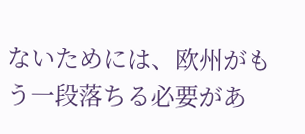ないためには、欧州がもう一段落ちる必要があ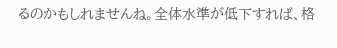るのかもしれませんね。全体水準が低下すれば、格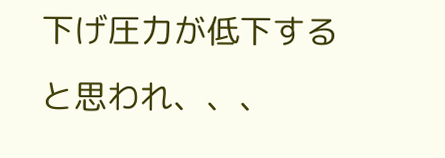下げ圧力が低下すると思われ、、、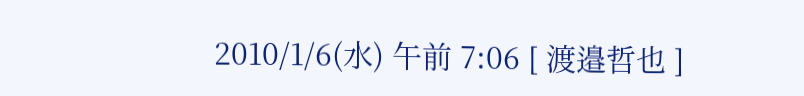2010/1/6(水) 午前 7:06 [ 渡邉哲也 ]